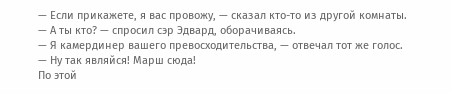— Если прикажете, я вас провожу, — сказал кто-то из другой комнаты.
— А ты кто? — спросил сэр Эдвард, оборачиваясь.
— Я камердинер вашего превосходительства, — отвечал тот же голос.
— Ну так являйся! Марш сюда!
По этой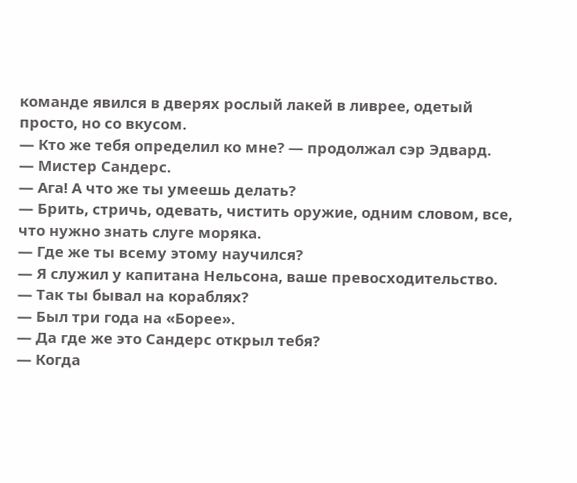команде явился в дверях рослый лакей в ливрее, одетый просто, но со вкусом.
— Кто же тебя определил ко мне? — продолжал сэр Эдвард.
— Мистер Сандерс.
— Ага! А что же ты умеешь делать?
— Брить, стричь, одевать, чистить оружие, одним словом, все, что нужно знать слуге моряка.
— Где же ты всему этому научился?
— Я служил у капитана Нельсона, ваше превосходительство.
— Так ты бывал на кораблях?
— Был три года на «Борее».
— Да где же это Сандерс открыл тебя?
— Когда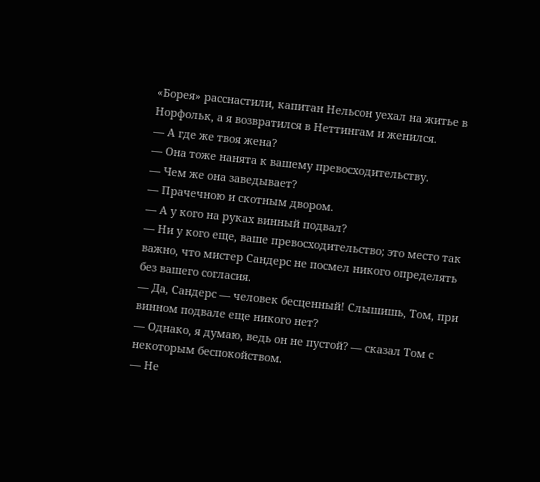«Борея» расснастили, капитан Нельсон уехал на житье в Норфольк, а я возвратился в Неттингам и женился.
— А где же твоя жена?
— Она тоже нанята к вашему превосходительству.
— Чем же она заведывает?
— Прачечною и скотным двором.
— А у кого на руках винный подвал?
— Ни у кого еще, ваше превосходительство; это место так важно, что мистер Сандерс не посмел никого определять без вашего согласия.
— Да, Сандерс — человек бесценный! Слышишь, Том, при винном подвале еще никого нет?
— Однако, я думаю, ведь он не пустой? — сказал Том с некоторым беспокойством.
— Не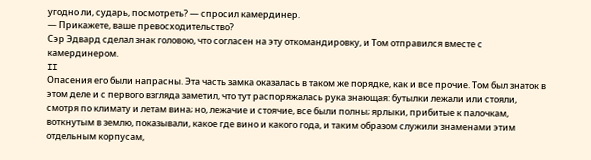угодно ли, сударь, посмотреть? — спросил камердинер.
— Прикажете, ваше превосходительство?
Сэр Эдвард сделал знак головою, что согласен на эту откомандировку, и Том отправился вместе с камердинером.
II
Опасения его были напрасны. Эта часть замка оказалась в таком же порядке, как и все прочие. Том был знаток в этом деле и с первого взгляда заметил, что тут распоряжалась рука знающая: бутылки лежали или стояли, смотря по климату и летам вина; но, лежачие и стоячие, все были полны; ярлыки, прибитые к палочкам, воткнутым в землю, показывали, какое где вино и какого года, и таким образом служили знаменами этим отдельным корпусам,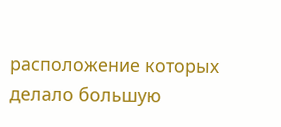расположение которых делало большую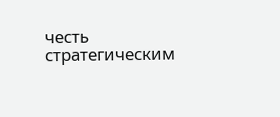честь стратегическим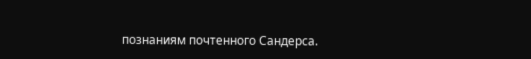познаниям почтенного Сандерса.